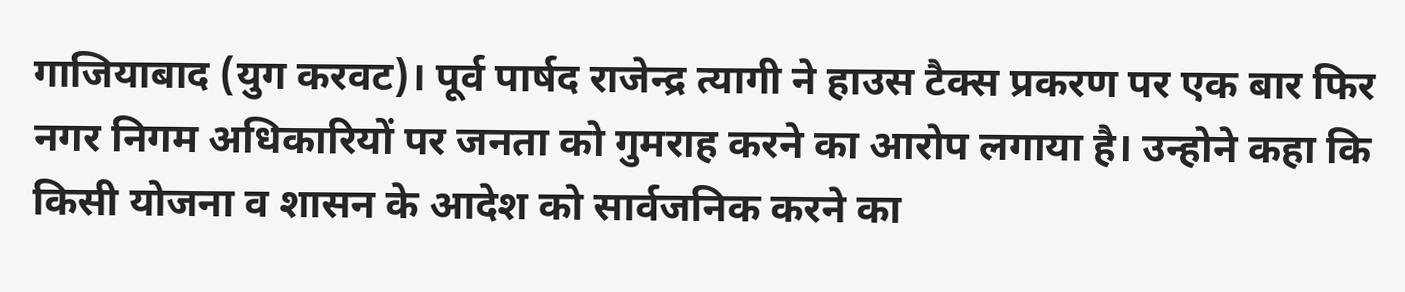गाजियाबाद (युग करवट)। पूर्व पार्षद राजेन्द्र त्यागी ने हाउस टैक्स प्रकरण पर एक बार फिर नगर निगम अधिकारियों पर जनता को गुमराह करने का आरोप लगाया है। उन्होने कहा कि किसी योजना व शासन के आदेश को सार्वजनिक करने का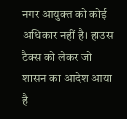नगर आयुक्त को कोई अधिकार नहीं है। हाउस टैक्स को लेकर जो शासन का आदेश आया है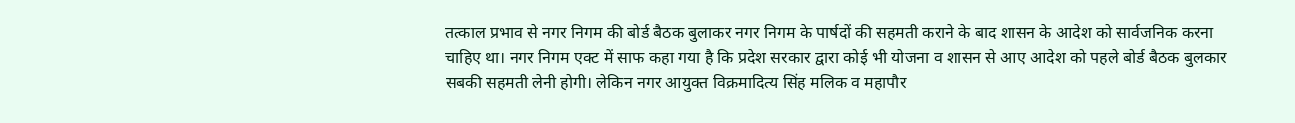तत्काल प्रभाव से नगर निगम की बोर्ड बैठक बुलाकर नगर निगम के पार्षदों की सहमती कराने के बाद शासन के आदेश को सार्वजनिक करना चाहिए था। नगर निगम एक्ट में साफ कहा गया है कि प्रदेश सरकार द्वारा कोई भी योजना व शासन से आए आदेश को पहले बोर्ड बैठक बुलकार सबकी सहमती लेनी होगी। लेकिन नगर आयुक्त विक्रमादित्य सिंह मलिक व महापौर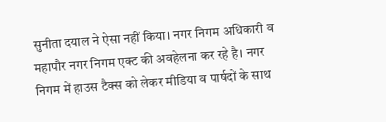सुनीता दयाल ने ऐसा नहीं किया। नगर निगम अधिकारी व महापौर नगर निगम एक्ट की अवहेलना कर रहे है। नगर निगम में हाउस टैक्स को लेकर मीडिया व पार्षदों के साथ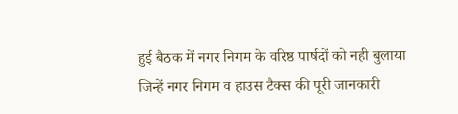हुई बैठक में नगर निगम के वरिष्ठ पार्षदों को नही बुलाया जिन्हें नगर निगम व हाउस टैक्स की पूरी जानकारी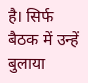है। सिर्फ बैठक में उन्हें बुलाया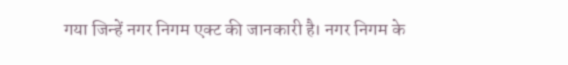गया जिन्हें नगर निगम एक्ट की जानकारी है। नगर निगम के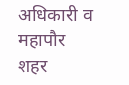अधिकारी व महापौर शहर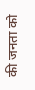की जनता को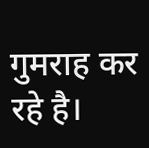गुमराह कर रहे है।